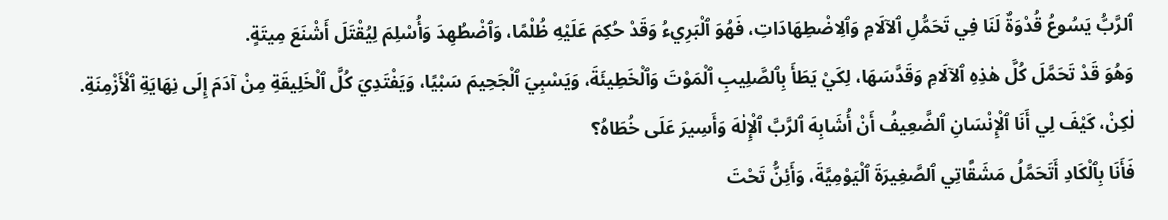ٱلرَّبُّ يَسُوعُ قُدْوَةٌ لَنَا فِي تَحَمُّلِ ٱلآلَامِ وَٱلِاضْطِهَادَاتِ، فَهُوَ ٱلْبَرِيءُ وَقَدْ حُكِمَ عَلَيْهِ ظُلْمًا، وَٱضْطُهِدَ وَأُسْلِمَ لِيُقْتَلَ أَشْنَعَ مِيتَةٍ.
وَهُوَ قَدْ تَحَمَّلَ كُلَّ هٰذِهِ ٱلآلَامِ وَقَدَّسَهَا، لِكَيْ يَطَأَ بِٱلصَّلِيبِ ٱلْمَوْتَ وَٱلْخَطِيئَةَ، وَيَسْبِيَ ٱلْجَحِيمَ سَبْيًا، وَيَفْتَدِيَ كُلَّ ٱلْخَلِيقَةِ مِنْ آدَمَ إِلَى نِهَايَةِ ٱلْأَزْمِنَةِ.
لٰكِنْ، كَيْفَ لِي أَنَا ٱلْإِنْسَانِ ٱلضَّعِيفُ أَنْ أُشَابِهَ ٱلرَّبَّ ٱلْإِلٰهَ وَأَسِيرَ عَلَى خُطَاهُ؟
فَأَنَا بِٱلْكَادِ أَتَحَمَّلُ مَشَقَّاتِي ٱلصَّغِيرَةَ ٱلْيَوْمِيَّةَ، وَأَئِنُّ تَحْتَ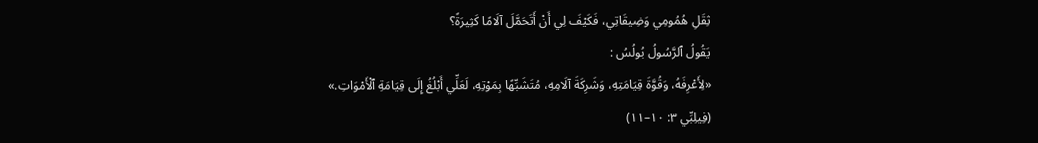ثِقَلِ هُمُومِي وَضِيقَاتِي، فَكَيْفَ لِي أَنْ أَتَحَمَّلَ آلَامًا كَثِيرَةً؟
يَقُولُ ٱلرَّسُولُ بُولُسُ :
«لِأَعْرِفَهُ، وَقُوَّةَ قِيَامَتِهِ، وَشَرِكَةَ آلَامِهِ، مُتَشَبِّهًا بِمَوْتِهِ، لَعَلِّي أَبْلُغُ إِلَى قِيَامَةِ ٱلْأَمْوَاتِ.»
(فِيلِبِّي ٣: ١٠–١١)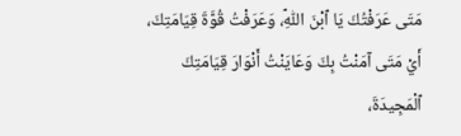مَتَى عَرَفْتُكَ يَا ٱبْنَ ٱللّٰهِ، وَعَرَفْتُ قُوَّةَ قِيَامَتِكَ، أَيْ مَتَى آمَنْتُ بِكَ وَعَايَنْتُ أَنْوَارَ قِيَامَتِكَ ٱلْمَجِيدَةَ،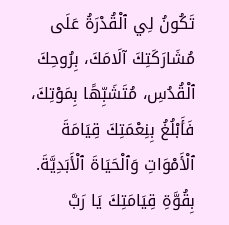تَكُونُ لِي ٱلْقُدْرَةُ عَلَى مُشَارَكَتِكَ آلَامَكَ، بِرُوحِكَ ٱلْقُدُسِ، مُتَشَبِّهًا بِمَوْتِكَ، فَأَبْلُغُ بِنِعْمَتِكَ قِيَامَةَ ٱلْأَمْوَاتِ وَٱلْحَيَاةَ ٱلْأَبَدِيَّةَ.
بِقُوَّةِ قِيَامَتِكَ يَا رَبَّ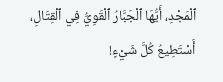ٱلْمَجْدِ، أَيُّهَا ٱلْجَبَّارُ ٱلْقَوِيُّ فِي ٱلْقِتَالِ، أَسْتَطِيعُ كُلَّ شَيْءٍ!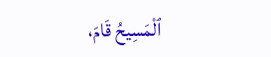ٱلْمَسِيحُ قَامَ،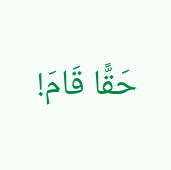حَقًّا قَامَ!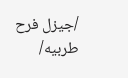/جيزل فرح طربيه/